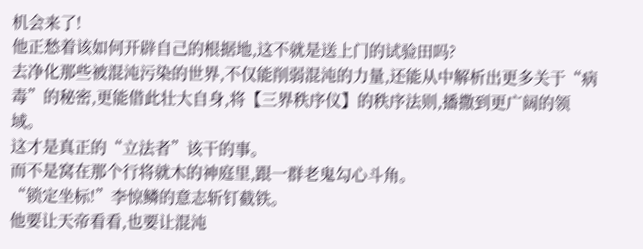机会来了!
他正愁着该如何开辟自己的根据地,这不就是送上门的试验田吗?
去净化那些被混沌污染的世界,不仅能削弱混沌的力量,还能从中解析出更多关于“病毒”的秘密,更能借此壮大自身,将【三界秩序仪】的秩序法则,播撒到更广阔的领域。
这才是真正的“立法者”该干的事。
而不是窝在那个行将就木的神庭里,跟一群老鬼勾心斗角。
“锁定坐标!”李惊鳞的意志斩钉截铁。
他要让天帝看看,也要让混沌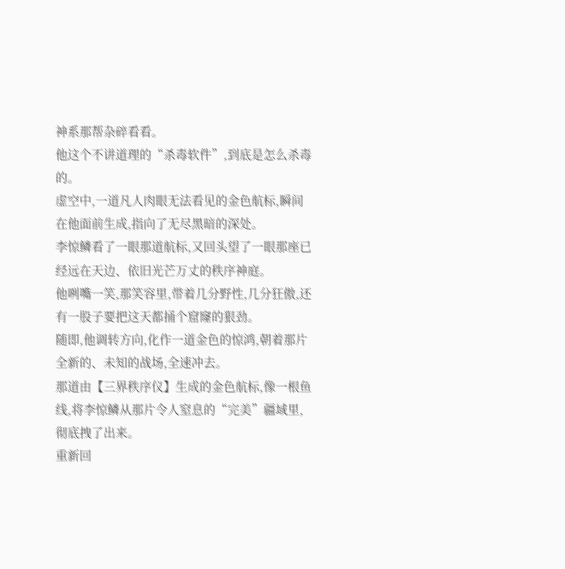神系那帮杂碎看看。
他这个不讲道理的“杀毒软件”,到底是怎么杀毒的。
虚空中,一道凡人肉眼无法看见的金色航标,瞬间在他面前生成,指向了无尽黑暗的深处。
李惊鳞看了一眼那道航标,又回头望了一眼那座已经远在天边、依旧光芒万丈的秩序神庭。
他咧嘴一笑,那笑容里,带着几分野性,几分狂傲,还有一股子要把这天都捅个窟窿的狠劲。
随即,他调转方向,化作一道金色的惊鸿,朝着那片全新的、未知的战场,全速冲去。
那道由【三界秩序仪】生成的金色航标,像一根鱼线,将李惊鳞从那片令人窒息的“完美”疆域里,彻底拽了出来。
重新回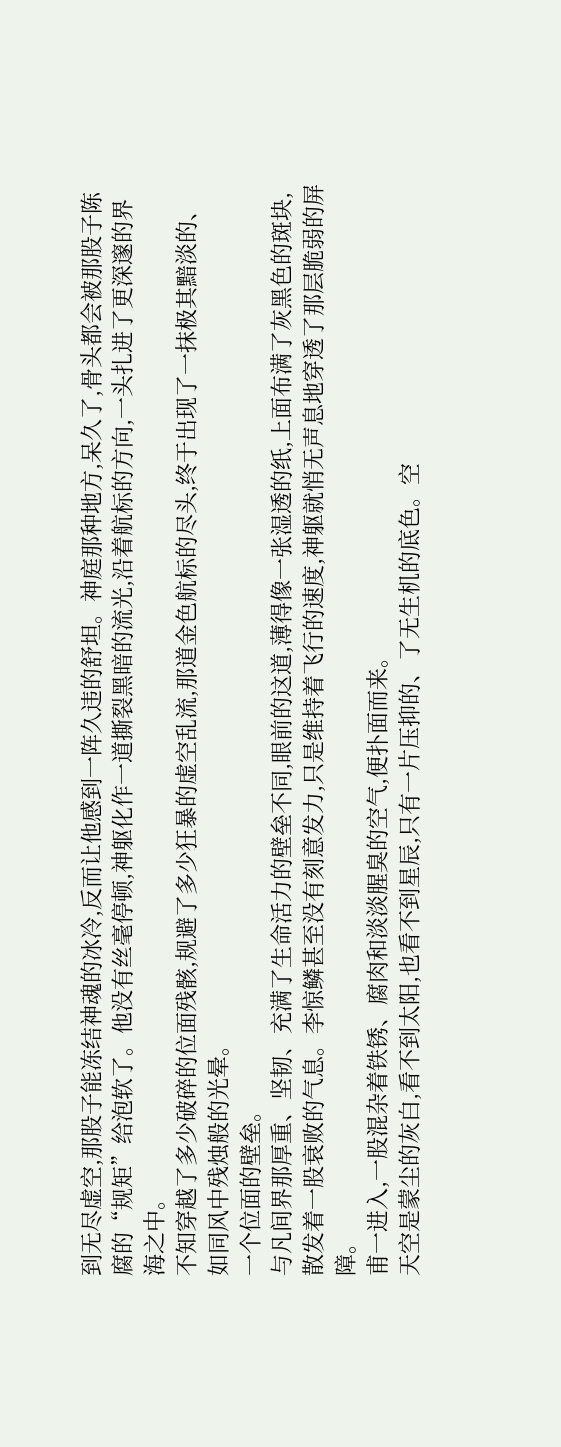到无尽虚空,那股子能冻结神魂的冰冷,反而让他感到一阵久违的舒坦。神庭那种地方,呆久了,骨头都会被那股子陈腐的“规矩”给泡软了。他没有丝毫停顿,神躯化作一道撕裂黑暗的流光,沿着航标的方向,一头扎进了更深邃的界海之中。
不知穿越了多少破碎的位面残骸,规避了多少狂暴的虚空乱流,那道金色航标的尽头,终于出现了一抹极其黯淡的、如同风中残烛般的光晕。
一个位面的壁垒。
与凡间界那厚重、坚韧、充满了生命活力的壁垒不同,眼前的这道,薄得像一张湿透的纸,上面布满了灰黑色的斑块,散发着一股衰败的气息。李惊鳞甚至没有刻意发力,只是维持着飞行的速度,神躯就悄无声息地穿透了那层脆弱的屏障。
甫一进入,一股混杂着铁锈、腐肉和淡淡腥臭的空气,便扑面而来。
天空是蒙尘的灰白,看不到太阳,也看不到星辰,只有一片压抑的、了无生机的底色。空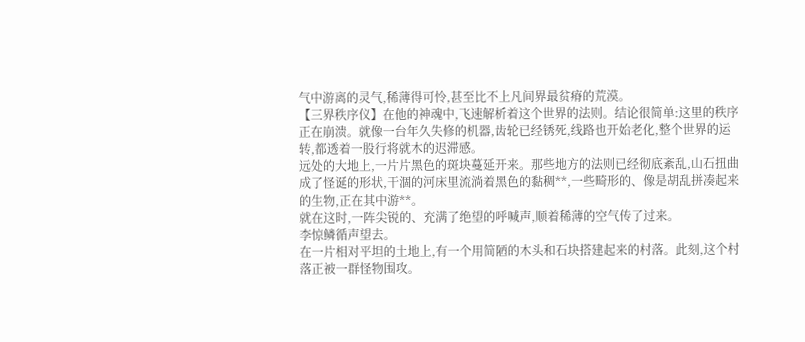气中游离的灵气,稀薄得可怜,甚至比不上凡间界最贫瘠的荒漠。
【三界秩序仪】在他的神魂中,飞速解析着这个世界的法则。结论很简单:这里的秩序正在崩溃。就像一台年久失修的机器,齿轮已经锈死,线路也开始老化,整个世界的运转,都透着一股行将就木的迟滞感。
远处的大地上,一片片黑色的斑块蔓延开来。那些地方的法则已经彻底紊乱,山石扭曲成了怪诞的形状,干涸的河床里流淌着黑色的黏稠**,一些畸形的、像是胡乱拼凑起来的生物,正在其中游**。
就在这时,一阵尖锐的、充满了绝望的呼喊声,顺着稀薄的空气传了过来。
李惊鳞循声望去。
在一片相对平坦的土地上,有一个用简陋的木头和石块搭建起来的村落。此刻,这个村落正被一群怪物围攻。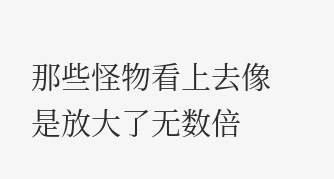那些怪物看上去像是放大了无数倍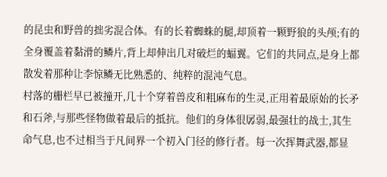的昆虫和野兽的拙劣混合体。有的长着蜘蛛的腿,却顶着一颗野狼的头颅;有的全身覆盖着黏滑的鳞片,背上却伸出几对破烂的蝠翼。它们的共同点,是身上都散发着那种让李惊鳞无比熟悉的、纯粹的混沌气息。
村落的栅栏早已被撞开,几十个穿着兽皮和粗麻布的生灵,正用着最原始的长矛和石斧,与那些怪物做着最后的抵抗。他们的身体很孱弱,最强壮的战士,其生命气息,也不过相当于凡间界一个初入门径的修行者。每一次挥舞武器,都显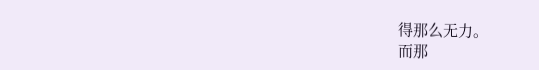得那么无力。
而那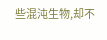些混沌生物,却不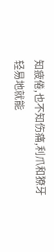知疲倦,也不知伤痛,利爪和獠牙轻易地就能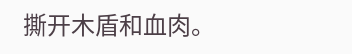撕开木盾和血肉。